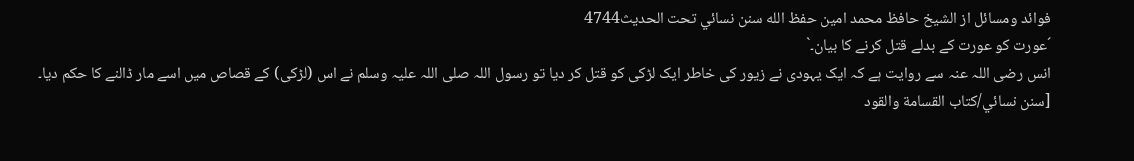فوائد ومسائل از الشيخ حافظ محمد امين حفظ الله سنن نسائي تحت الحديث4744
´عورت کو عورت کے بدلے قتل کرنے کا بیان۔`
انس رضی اللہ عنہ سے روایت ہے کہ ایک یہودی نے زیور کی خاطر ایک لڑکی کو قتل کر دیا تو رسول اللہ صلی اللہ علیہ وسلم نے اس (لڑکی) کے قصاص میں اسے مار ڈالنے کا حکم دیا۔ [سنن نسائي/كتاب القسامة والقود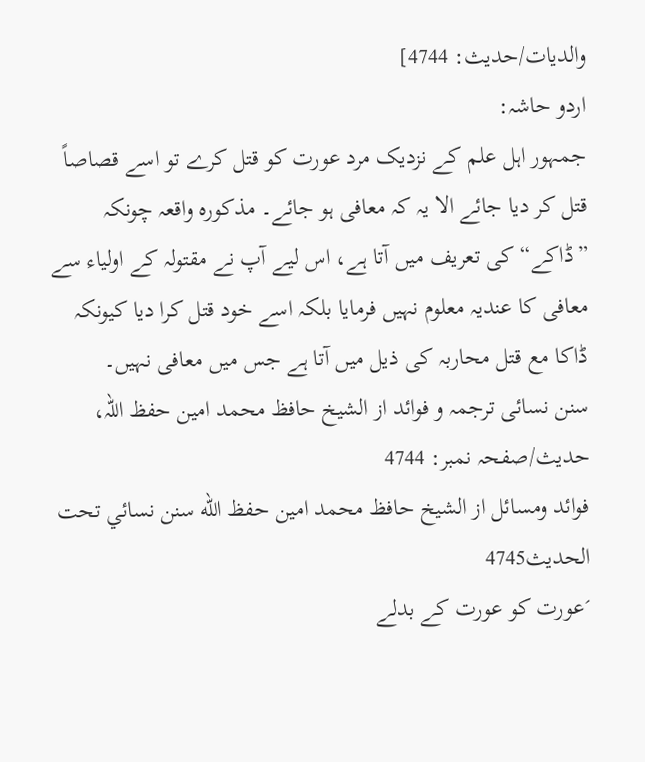والديات/حدیث: 4744]
اردو حاشہ:
جمہور اہل علم کے نزدیک مرد عورت کو قتل کرے تو اسے قصاصاً قتل کر دیا جائے الا یہ کہ معافی ہو جائے۔ مذکورہ واقعہ چونکہ ”ڈاکے“ کی تعریف میں آتا ہے، اس لیے آپ نے مقتولہ کے اولیاء سے معافی کا عندیہ معلوم نہیں فرمایا بلکہ اسے خود قتل کرا دیا کیونکہ ڈاکا مع قتل محاربہ کی ذیل میں آتا ہے جس میں معافی نہیں۔
سنن نسائی ترجمہ و فوائد از الشیخ حافظ محمد امین حفظ اللہ، حدیث/صفحہ نمبر: 4744
فوائد ومسائل از الشيخ حافظ محمد امين حفظ الله سنن نسائي تحت الحديث4745
´عورت کو عورت کے بدلے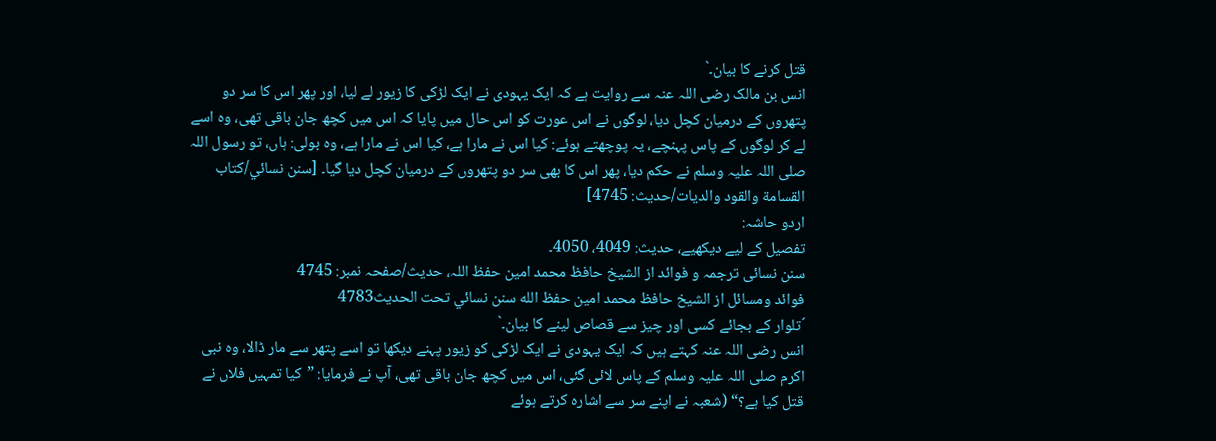قتل کرنے کا بیان۔`
انس بن مالک رضی اللہ عنہ سے روایت ہے کہ ایک یہودی نے ایک لڑکی کا زیور لے لیا، اور پھر اس کا سر دو پتھروں کے درمیان کچل دیا، لوگوں نے اس عورت کو اس حال میں پایا کہ اس میں کچھ جان باقی تھی، وہ اسے لے کر لوگوں کے پاس پہنچے، یہ پوچھتے ہوئے: کیا اس نے مارا ہے، کیا اس نے مارا ہے، وہ بولی: ہاں، تو رسول اللہ صلی اللہ علیہ وسلم نے حکم دیا، پھر اس کا بھی سر دو پتھروں کے درمیان کچل دیا گیا۔ [سنن نسائي/كتاب القسامة والقود والديات/حدیث: 4745]
اردو حاشہ:
تفصیل کے لیے دیکھیے، حدیث: 4049، 4050۔
سنن نسائی ترجمہ و فوائد از الشیخ حافظ محمد امین حفظ اللہ، حدیث/صفحہ نمبر: 4745
فوائد ومسائل از الشيخ حافظ محمد امين حفظ الله سنن نسائي تحت الحديث4783
´تلوار کے بجائے کسی اور چیز سے قصاص لینے کا بیان۔`
انس رضی اللہ عنہ کہتے ہیں کہ ایک یہودی نے ایک لڑکی کو زیور پہنے دیکھا تو اسے پتھر سے مار ڈالا، وہ نبی اکرم صلی اللہ علیہ وسلم کے پاس لائی گئی، اس میں کچھ جان باقی تھی، آپ نے فرمایا: ”کیا تمہیں فلاں نے قتل کیا ہے؟“ (شعبہ نے اپنے سر سے اشارہ کرتے ہوئے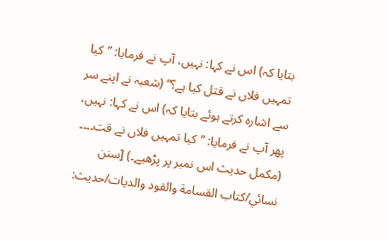بتایا کہ) اس نے کہا: نہیں، آپ نے فرمایا: ”کیا تمہیں فلاں نے قتل کیا ہے؟“ (شعبہ نے اپنے سر سے اشارہ کرتے ہوئے بتایا کہ) اس نے کہا: نہیں، پھر آپ نے فرمایا: ”کیا تمہیں فلاں نے قت۔۔۔۔ (مکمل حدیث اس نمبر پر پڑھیے۔) [سنن نسائي/كتاب القسامة والقود والديات/حدیث: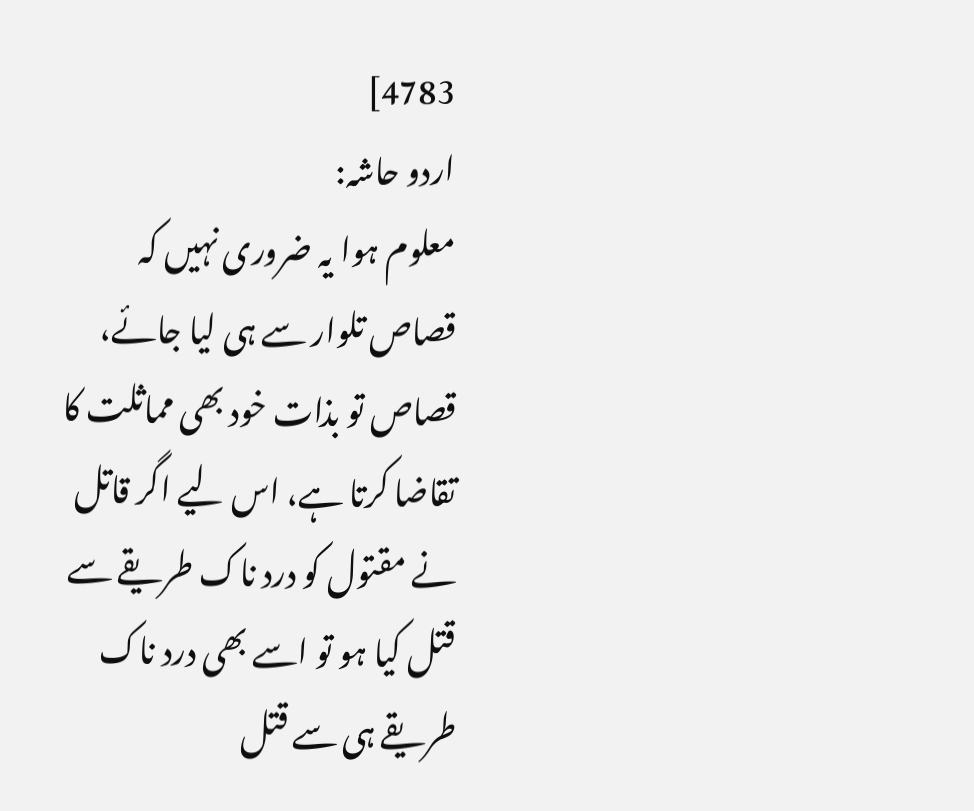4783]
اردو حاشہ:
معلوم ہوا یہ ضروری نہیں کہ قصاص تلوار سے ہی لیا جائے، قصاص تو بذات خود بھی مماثلت کا تقاضا کرتا ہے، اس لیے اگر قاتل نے مقتول کو درد ناک طریقے سے قتل کیا ہو تو اسے بھی درد ناک طریقے ہی سے قتل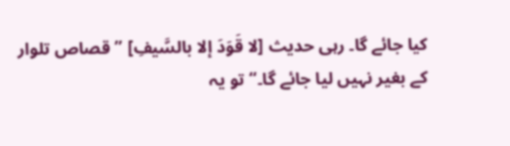کیا جائے گا۔ رہی حدیث [لا قَوَدَ إلا بالسَّيفِ] ”قصاص تلوار کے بغیر نہیں لیا جائے گا۔“ تو یہ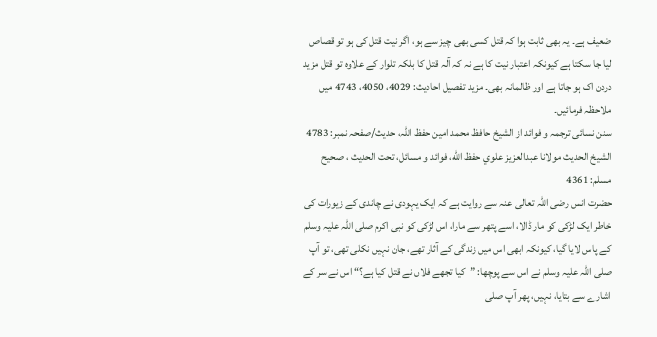ضعیف ہے۔ یہ بھی ثابت ہوا کہ قتل کسی بھی چیز سے ہو، اگر نیت قتل کی ہو تو قصاص لیا جا سکتا ہے کیونکہ اعتبار نیت کا ہے نہ کہ آلہ قتل کا بلکہ تلوار کے علاوہ تو قتل مزید دردن اک ہو جاتا ہے اور ظالمانہ بھی۔ مزید تفصیل احادیث: 4029، 4050، 4743 میں ملاحظہ فرمائیں۔
سنن نسائی ترجمہ و فوائد از الشیخ حافظ محمد امین حفظ اللہ، حدیث/صفحہ نمبر: 4783
الشيخ الحديث مولانا عبدالعزيز علوي حفظ الله، فوائد و مسائل، تحت الحديث ، صحيح مسلم: 4361
حضرت انس رضی اللہ تعالی عنہ سے روایت ہے کہ ایک یہودی نے چاندی کے زیورات کی خاطر ایک لڑکی کو مار ڈالا، اسے پتھر سے مارا، اس لڑکی کو نبی اکرم صلی اللہ علیہ وسلم کے پاس لایا گیا، کیونکہ ابھی اس میں زندگی کے آثار تھے، جان نہیں نکلی تھی، تو آپ صلی اللہ علیہ وسلم نے اس سے پوچھا: ”کیا تجھے فلاں نے قتل کیا ہے؟“ اس نے سر کے اشارے سے بتایا، نہیں، پھر آپ صلی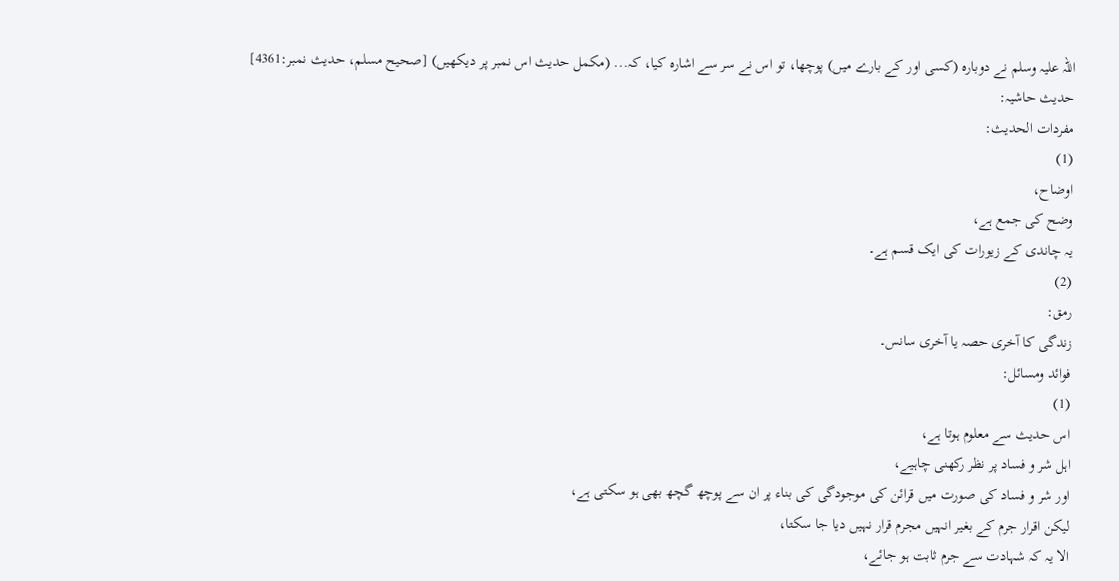اللہ علیہ وسلم نے دوبارہ (کسی اور کے بارے میں) پوچھا، تو اس نے سر سے اشارہ کیا، کہ... (مکمل حدیث اس نمبر پر دیکھیں) [صحيح مسلم، حديث نمبر:4361]
حدیث حاشیہ:
مفردات الحدیث:
(1)
اوضاح،
وضح کی جمع ہے،
یہ چاندی کے زیورات کی ایک قسم ہے۔
(2)
رمق:
زندگی کا آخری حصہ یا آخری سانس۔
فوائد ومسائل:
(1)
اس حدیث سے معلوم ہوتا ہے،
اہل شر و فساد پر نظر رکھنی چاہیے،
اور شر و فساد کی صورت میں قرائن کی موجودگی کی بناء پر ان سے پوچھ گچھ بھی ہو سکتی ہے،
لیکن اقرار جرم کے بغیر انہیں مجرم قرار نہیں دیا جا سکتا،
الا یہ کہ شہادت سے جرم ثابت ہو جائے،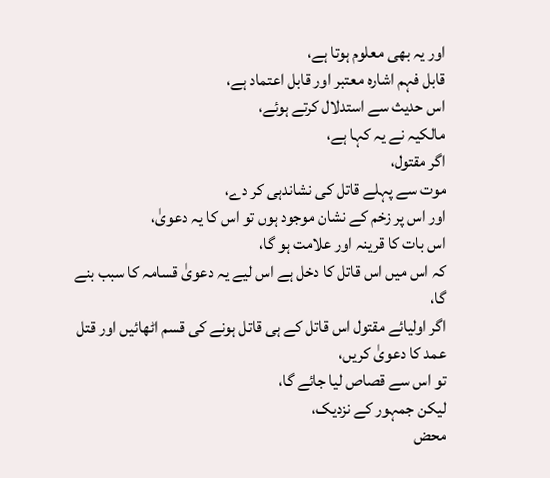اور یہ بھی معلوم ہوتا ہے،
قابل فہم اشارہ معتبر اور قابل اعتماد ہے،
اس حدیث سے استدلال کرتے ہوئے،
مالکیہ نے یہ کہا ہے،
اگر مقتول،
موت سے پہلے قاتل کی نشاندہی کر دے،
اور اس پر زخم کے نشان موجود ہوں تو اس کا یہ دعویٰ،
اس بات کا قرینہ اور علامت ہو گا،
کہ اس میں اس قاتل کا دخل ہے اس لیے یہ دعویٰ قسامہ کا سبب بنے گا،
اگر اولیائے مقتول اس قاتل کے ہی قاتل ہونے کی قسم اٹھائیں اور قتل عمد کا دعویٰ کریں،
تو اس سے قصاص لیا جائے گا،
لیکن جمہور کے نزدیک،
محض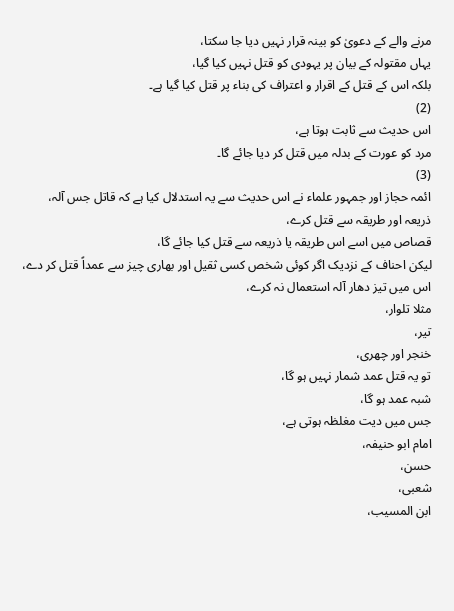مرنے والے کے دعویٰ کو بینہ قرار نہیں دیا جا سکتا،
یہاں مقتولہ کے بیان پر یہودی کو قتل نہیں کیا گیا،
بلکہ اس کے قتل کے اقرار و اعتراف کی بناء پر قتل کیا گیا ہے۔
(2)
اس حدیث سے ثابت ہوتا ہے،
مرد کو عورت کے بدلہ میں قتل کر دیا جائے گا۔
(3)
ائمہ حجاز اور جمہور علماء نے اس حدیث سے یہ استدلال کیا ہے کہ قاتل جس آلہ،
ذریعہ اور طریقہ سے قتل کرے،
قصاص میں اسے اس طریقہ یا ذریعہ سے قتل کیا جائے گا،
لیکن احناف کے نزدیک اگر کوئی شخص کسی ثقیل اور بھاری چیز سے عمداً قتل کر دے،
اس میں تیز دھار آلہ استعمال نہ کرے،
مثلا تلوار،
تیر،
خنجر اور چھری،
تو یہ قتل عمد شمار نہیں ہو گا،
شبہ عمد ہو گا،
جس میں دیت مغلظہ ہوتی ہے،
امام ابو حنیفہ،
حسن،
شعبی،
ابن المسیب،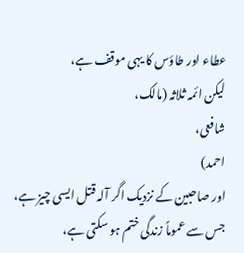عطاء اور طاؤس کا یہی موقف ہے،
لیکن ائمہ ثلاثہ (مالک،
شافعی،
احمد)
اور صاحبین کے نزدیک اگر آلہ قتل ایسی چیز ہے،
جس سے عموماً زندگی ختم ہو سکتی ہے،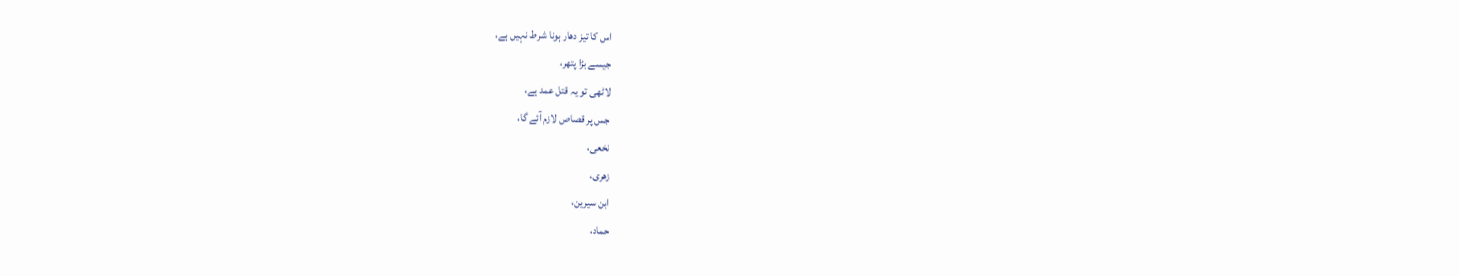اس کا تیز دھار ہونا شرط نہیں ہے،
جیسے بڑا پتھر،
لاٹھی تو یہ قتل عمد ہے،
جس پر قصاص لازم آئے گا،
نخعی،
زھری،
ابن سیرین،
حماد،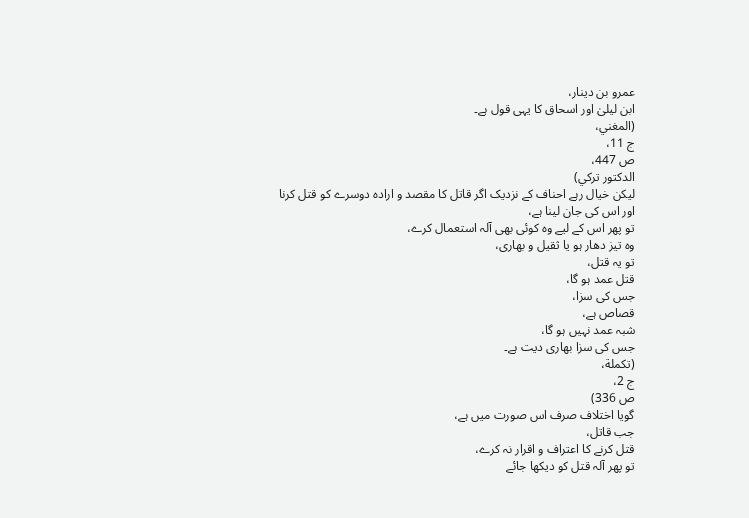عمرو بن دینار،
ابن لیلیٰ اور اسحاق کا یہی قول ہے۔
(المغني،
ج 11،
ص 447،
الدکتور ترکي)
لیکن خیال رہے احناف کے نزدیک اگر قاتل کا مقصد و ارادہ دوسرے کو قتل کرنا اور اس کی جان لینا ہے،
تو پھر اس کے لیے وہ کوئی بھی آلہ استعمال کرے،
وہ تیز دھار ہو یا ثقیل و بھاری،
تو یہ قتل،
قتل عمد ہو گا،
جس کی سزا،
قصاص ہے،
شبہ عمد نہیں ہو گا،
جس کی سزا بھاری دیت ہے۔
(تکملة،
ج 2،
ص 336)
گویا اختلاف صرف اس صورت میں ہے،
جب قاتل،
قتل کرنے کا اعتراف و اقرار نہ کرے،
تو پھر آلہ قتل کو دیکھا جائے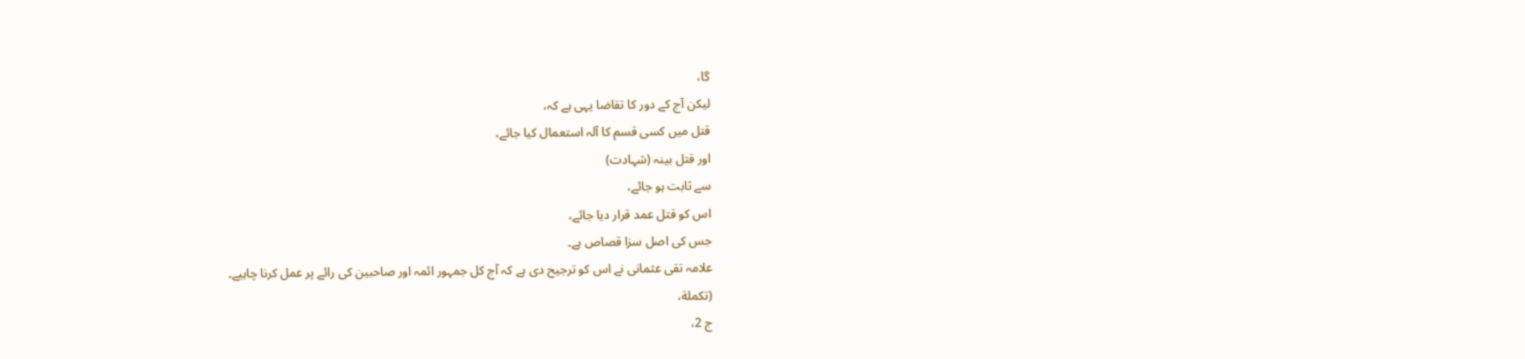گا،
لیکن آج کے دور کا تقاضا یہی ہے کہ،
قتل میں کسی قسم کا آلہ استعمال کیا جائے،
اور قتل بینہ (شہادت)
سے ثابت ہو جائے،
اس کو قتل عمد قرار دیا جائے،
جس کی اصل سزا قصاص ہے۔
علامہ تقی عثمانی نے اس کو ترجیح دی ہے کہ آج کل جمہور ائمہ اور صاحبین کی رائے پر عمل کرنا چاہیے۔
(تکملة،
ج 2،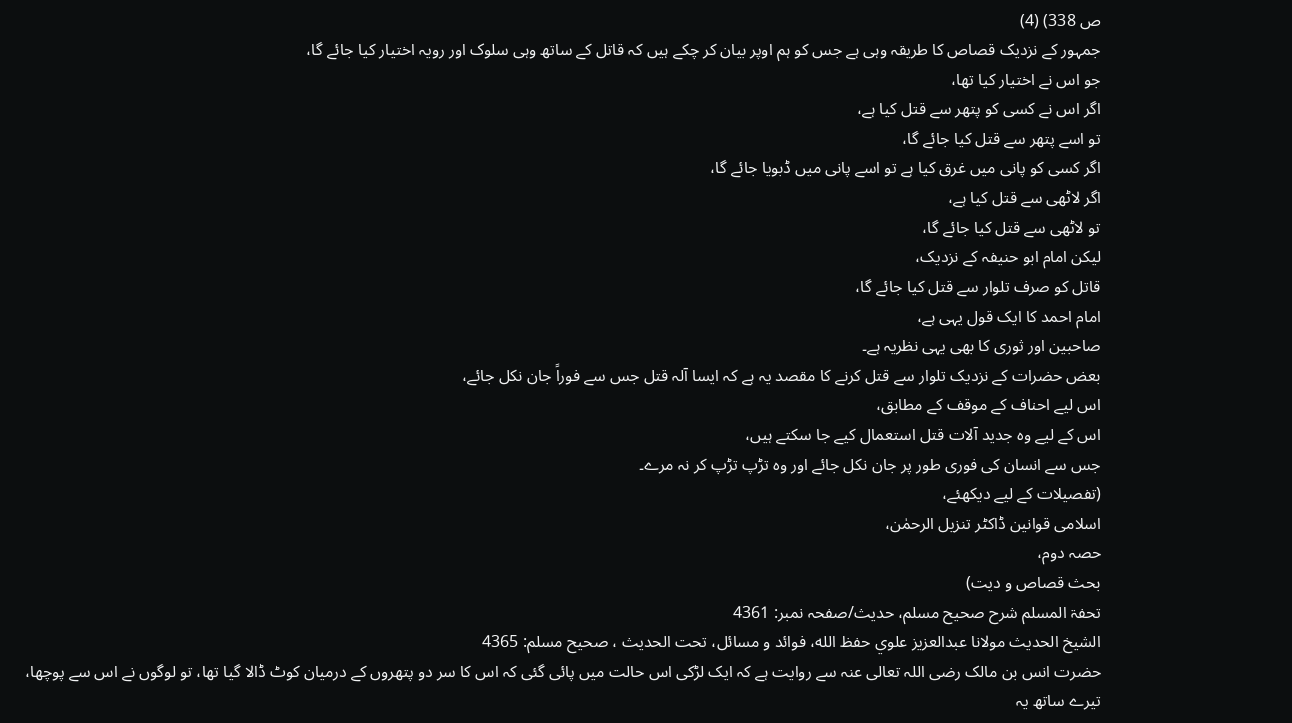ص 338) (4)
جمہور کے نزدیک قصاص کا طریقہ وہی ہے جس کو ہم اوپر بیان کر چکے ہیں کہ قاتل کے ساتھ وہی سلوک اور رویہ اختیار کیا جائے گا،
جو اس نے اختیار کیا تھا،
اگر اس نے کسی کو پتھر سے قتل کیا ہے،
تو اسے پتھر سے قتل کیا جائے گا،
اگر کسی کو پانی میں غرق کیا ہے تو اسے پانی میں ڈبویا جائے گا،
اگر لاٹھی سے قتل کیا ہے،
تو لاٹھی سے قتل کیا جائے گا،
لیکن امام ابو حنیفہ کے نزدیک،
قاتل کو صرف تلوار سے قتل کیا جائے گا،
امام احمد کا ایک قول یہی ہے،
صاحبین اور ثوری کا بھی یہی نظریہ ہے۔
بعض حضرات کے نزدیک تلوار سے قتل کرنے کا مقصد یہ ہے کہ ایسا آلہ قتل جس سے فوراً جان نکل جائے،
اس لیے احناف کے موقف کے مطابق،
اس کے لیے وہ جدید آلات قتل استعمال کیے جا سکتے ہیں،
جس سے انسان کی فوری طور پر جان نکل جائے اور وہ تڑپ تڑپ کر نہ مرے۔
(تفصیلات کے لیے دیکھئے،
اسلامی قوانین ڈاکٹر تنزیل الرحمٰن،
حصہ دوم،
بحث قصاص و دیت)
تحفۃ المسلم شرح صحیح مسلم، حدیث/صفحہ نمبر: 4361
الشيخ الحديث مولانا عبدالعزيز علوي حفظ الله، فوائد و مسائل، تحت الحديث ، صحيح مسلم: 4365
حضرت انس بن مالک رضی اللہ تعالی عنہ سے روایت ہے کہ ایک لڑکی اس حالت میں پائی گئی کہ اس کا سر دو پتھروں کے درمیان کوٹ ڈالا گیا تھا، تو لوگوں نے اس سے پوچھا، تیرے ساتھ یہ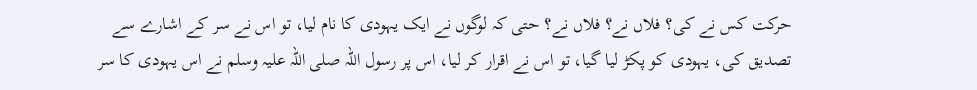حرکت کس نے کی؟ فلاں نے؟ فلاں نے؟ حتی کہ لوگوں نے ایک یہودی کا نام لیا، تو اس نے سر کے اشارے سے تصدیق کی، یہودی کو پکڑ لیا گیا، تو اس نے اقرار کر لیا، اس پر رسول اللہ صلی اللہ علیہ وسلم نے اس یہودی کا سر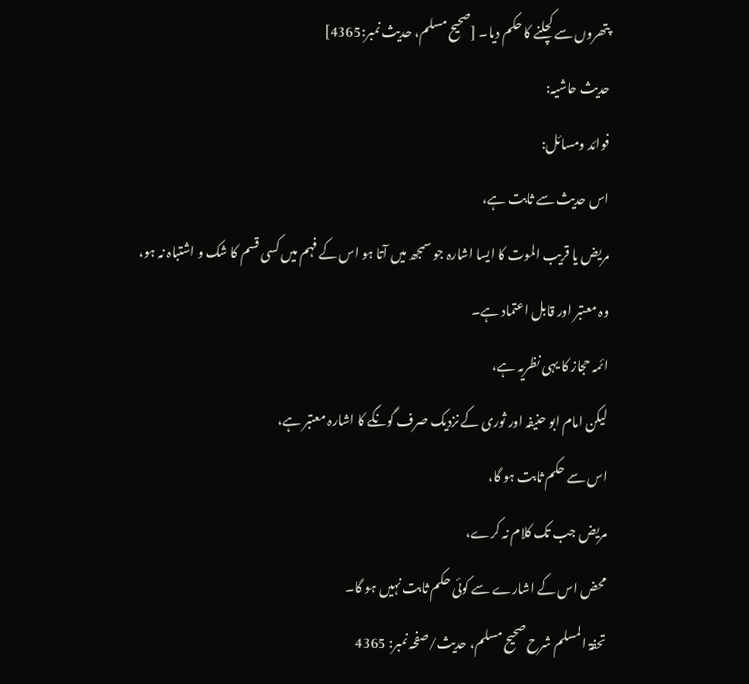پتھروں سے کچلنے کا حکم دیا۔ [صحيح مسلم، حديث نمبر:4365]
حدیث حاشیہ:
فوائد ومسائل:
اس حدیث سے ثابت ہے،
مریض یا قریب الموت کا ایسا اشارہ جو سمجھ میں آتا ہو اس کے فہم میں کسی قسم کا شک و اشتباہ نہ ہو،
وہ معتبر اور قابل اعتماد ہے۔
ائمہ حجاز کا یہی نظریہ ہے،
لیکن امام ابو حنیفہ اور ثوری کے نزدیک صرف گونگے کا اشارہ معتبر ہے،
اس سے حکم ثابت ہو گا،
مریض جب تک کلام نہ کرے،
محض اس کے اشارے سے کوئی حکم ثابت نہیں ہو گا۔
تحفۃ المسلم شرح صحیح مسلم، حدیث/صفحہ نمبر: 4365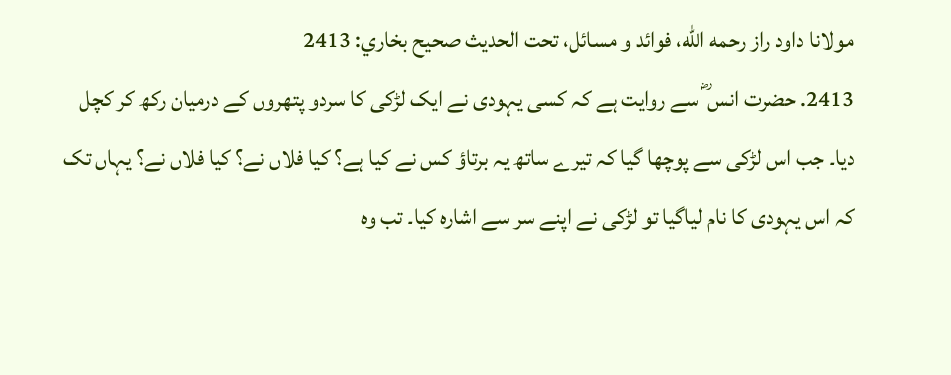مولانا داود راز رحمه الله، فوائد و مسائل، تحت الحديث صحيح بخاري: 2413
2413. حضرت انس ؓ سے روایت ہے کہ کسی یہودی نے ایک لڑکی کا سردو پتھروں کے درمیان رکھ کر کچل دیا۔ جب اس لڑکی سے پوچھا گیا کہ تیرے ساتھ یہ برتاؤ کس نے کیا ہے؟ کیا فلاں نے؟ کیا فلاں نے؟ یہاں تک کہ اس یہودی کا نام لیاگیا تو لڑکی نے اپنے سر سے اشارہ کیا۔ تب وہ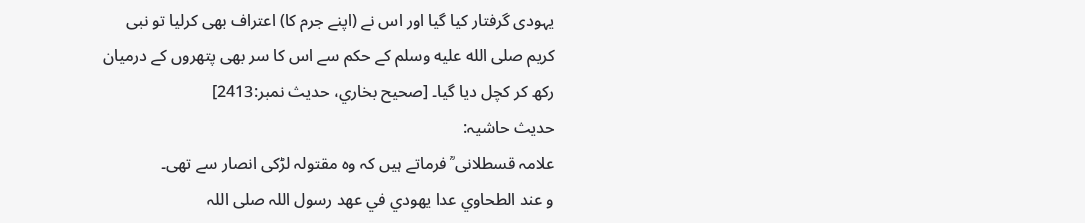یہودی گرفتار کیا گیا اور اس نے (اپنے جرم کا) اعتراف بھی کرلیا تو نبی کریم صلى الله عليه وسلم کے حکم سے اس کا سر بھی پتھروں کے درمیان رکھ کر کچل دیا گیا۔ [صحيح بخاري، حديث نمبر:2413]
حدیث حاشیہ:
علامہ قسطلانی ؒ فرماتے ہیں کہ وہ مقتولہ لڑکی انصار سے تھی۔
و عند الطحاوي عدا یهودي في عهد رسول اللہ صلی اللہ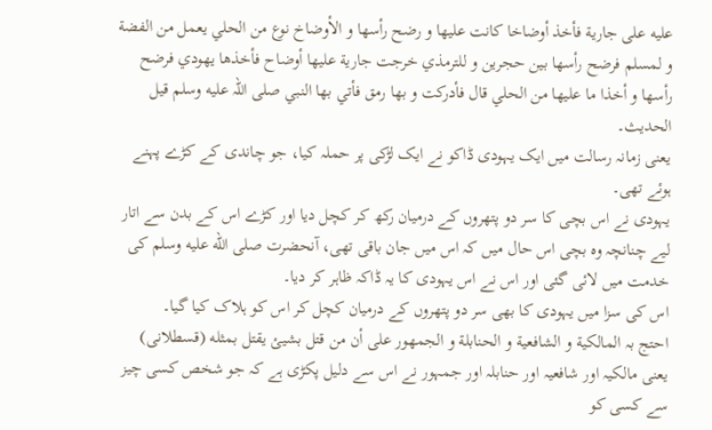علیه علی جاریة فأخذ أوضاخا کانت علیها و رضح رأسها و الأوضاخ نوع من الحلي یعمل من الفضة و لمسلم فرضح رأسها بین حجرین و للترمذي خرجت جاریة علیها أوضاح فأخذها یهودي فرضح رأسها و أخذا ما علیها من الحلي قال فأدرکت و بها رمق فأتي بها النبي صلی اللہ علیه وسلم قیل الحدیث۔
یعنی زمانہ رسالت میں ایک یہودی ڈاکو نے ایک لڑکی پر حملہ کیا، جو چاندی کے کڑے پہنے ہوئے تھی۔
یہودی نے اس بچی کا سر دو پتھروں کے درمیان رکھ کر کچل دیا اور کڑے اس کے بدن سے اتار لیے چنانچہ وہ بچی اس حال میں کہ اس میں جان باقی تھی، آنحضرت صلى الله عليه وسلم کی خدمت میں لائی گئی اور اس نے اس یہودی کا یہ ڈاکہ ظاہر کر دیا۔
اس کی سزا میں یہودی کا بھی سر دو پتھروں کے درمیان کچل کر اس کو ہلاک کیا گیا۔
احتج بہ المالکیة و الشافعیة و الحنابلة و الجمهور علی أن من قتل بشيئ یقتل بمثله (قسطلانی)
یعنی مالکیہ اور شافعیہ اور حنابلہ اور جمہور نے اس سے دلیل پکڑی ہے کہ جو شخص کسی چیز سے کسی کو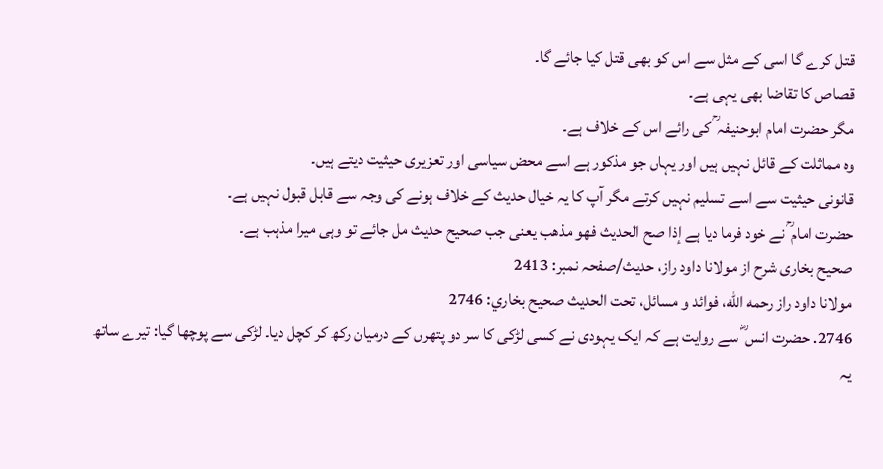قتل کرے گا اسی کے مثل سے اس کو بھی قتل کیا جائے گا۔
قصاص کا تقاضا بھی یہی ہے۔
مگر حضرت امام ابوحنیفہ ؒ کی رائے اس کے خلاف ہے۔
وہ مماثلت کے قائل نہیں ہیں اور یہاں جو مذکور ہے اسے محض سیاسی اور تعزیری حیثیت دیتے ہیں۔
قانونی حیثیت سے اسے تسلیم نہیں کرتے مگر آپ کا یہ خیال حدیث کے خلاف ہونے کی وجہ سے قابل قبول نہیں ہے۔
حضرت امام ؒ نے خود فرما دیا ہے إذا صح الحدیث فهو مذھب یعنی جب صحیح حدیث مل جائے تو وہی میرا مذہب ہے۔
صحیح بخاری شرح از مولانا داود راز، حدیث/صفحہ نمبر: 2413
مولانا داود راز رحمه الله، فوائد و مسائل، تحت الحديث صحيح بخاري: 2746
2746. حضرت انس ؓ سے روایت ہے کہ ایک یہودی نے کسی لڑکی کا سر دو پتھرں کے درمیان رکھ کر کچل دیا۔ لڑکی سے پوچھا گیا: تیرے ساتھ یہ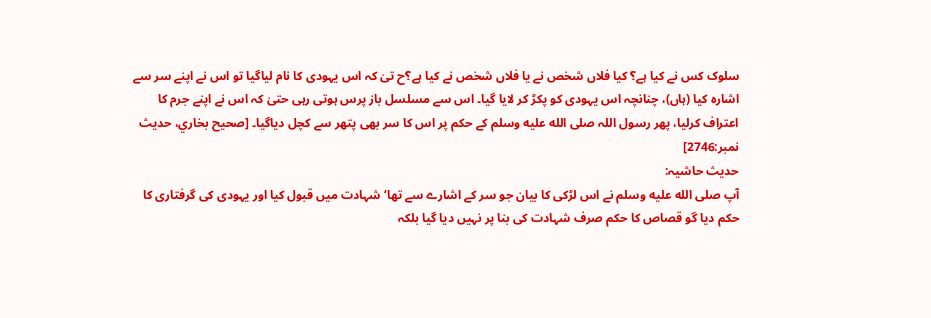سلوک کس نے کیا ہے؟ کیا فلاں شخص نے یا فلاں شخص نے کیا ہے؟ح تیٰ کہ اس یہودی کا نام لیاگیا تو اس نے اپنے سر سے اشارہ کیا (ہاں)، چنانچہ اس یہودی کو پکڑ کر لایا گیا۔ اس سے مسلسل باز پرس ہوتی رہی حتیٰ کہ اس نے اپنے جرم کا اعتراف کرلیا، پھر رسول اللہ صلى الله عليه وسلم کے حکم پر اس کا سر بھی پتھر سے کچل دیاگیا۔ [صحيح بخاري، حديث نمبر:2746]
حدیث حاشیہ:
آپ صلى الله عليه وسلم نے اس لڑکی کا بیان جو سر کے اشارے سے تھا‘ شہادت میں قبول کیا اور یہودی کی گرفتاری کا حکم دیا گو قصاص کا حکم صرف شہادت کی بنا پر نہیں دیا گیا بلکہ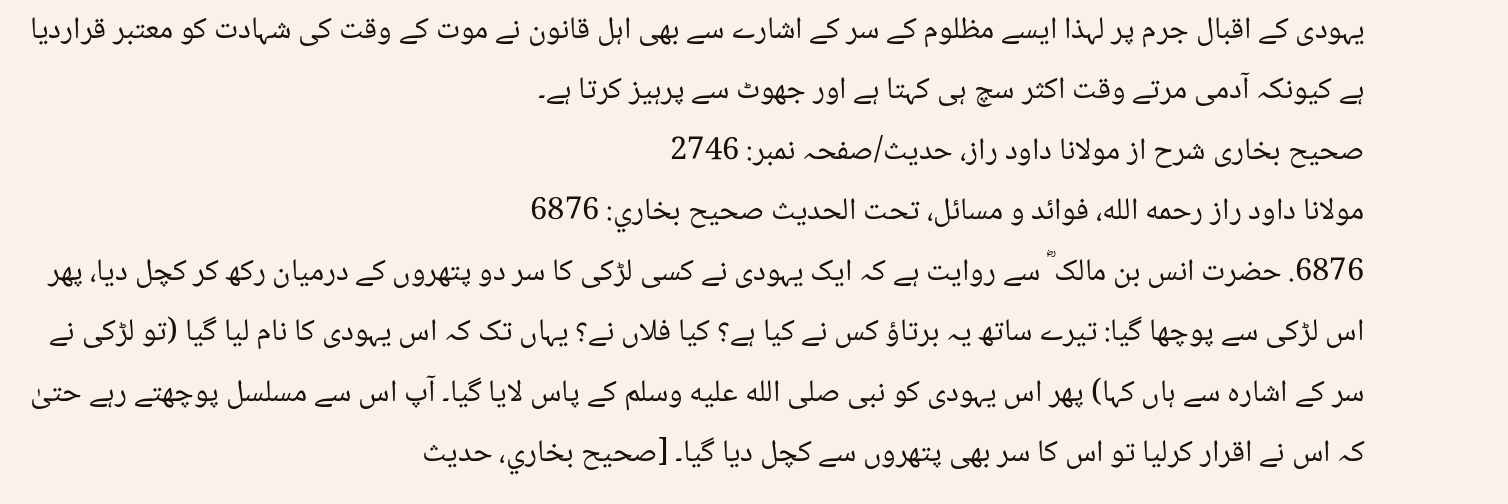یہودی کے اقبال جرم پر لہذا ایسے مظلوم کے سر کے اشارے سے بھی اہل قانون نے موت کے وقت کی شہادت کو معتبر قراردیا ہے کیونکہ آدمی مرتے وقت اکثر سچ ہی کہتا ہے اور جھوٹ سے پرہیز کرتا ہے۔
صحیح بخاری شرح از مولانا داود راز، حدیث/صفحہ نمبر: 2746
مولانا داود راز رحمه الله، فوائد و مسائل، تحت الحديث صحيح بخاري: 6876
6876. حضرت انس بن مالک ؓ سے روایت ہے کہ ایک یہودی نے کسی لڑکی کا سر دو پتھروں کے درمیان رکھ کر کچل دیا، پھر اس لڑکی سے پوچھا گیا: تیرے ساتھ یہ برتاؤ کس نے کیا ہے؟ کیا فلاں نے؟ یہاں تک کہ اس یہودی کا نام لیا گیا (تو لڑکی نے سر کے اشارہ سے ہاں کہا) پھر اس یہودی کو نبی صلى الله عليه وسلم کے پاس لایا گیا۔ آپ اس سے مسلسل پوچھتے رہے حتیٰ کہ اس نے اقرار کرلیا تو اس کا سر بھی پتھروں سے کچل دیا گیا۔ [صحيح بخاري، حديث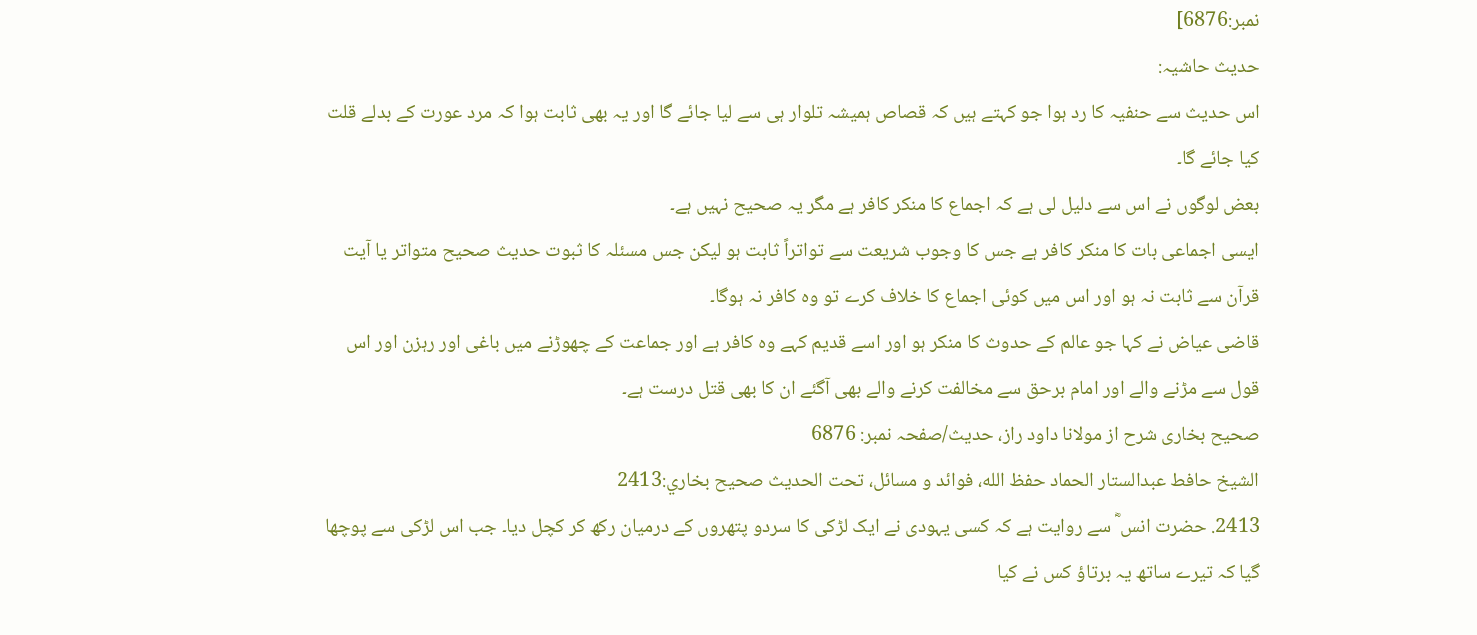نمبر:6876]
حدیث حاشیہ:
اس حدیث سے حنفیہ کا رد ہوا جو کہتے ہیں کہ قصاص ہمیشہ تلوار ہی سے لیا جائے گا اور یہ بھی ثابت ہوا کہ مرد عورت کے بدلے قلت کیا جائے گا۔
بعض لوگوں نے اس سے دلیل لی ہے کہ اجماع کا منکر کافر ہے مگر یہ صحیح نہیں ہے۔
ایسی اجماعی بات کا منکر کافر ہے جس کا وجوب شریعت سے تواتراً ثابت ہو لیکن جس مسئلہ کا ثبوت حدیث صحیح متواتر یا آیت قرآن سے ثابت نہ ہو اور اس میں کوئی اجماع کا خلاف کرے تو وہ کافر نہ ہوگا۔
قاضی عیاض نے کہا جو عالم کے حدوث کا منکر ہو اور اسے قدیم کہے وہ کافر ہے اور جماعت کے چھوڑنے میں باغی اور رہزن اور اس قول سے مڑنے والے اور امام برحق سے مخالفت کرنے والے بھی آگئے ان کا بھی قتل درست ہے۔
صحیح بخاری شرح از مولانا داود راز، حدیث/صفحہ نمبر: 6876
الشيخ حافط عبدالستار الحماد حفظ الله، فوائد و مسائل، تحت الحديث صحيح بخاري:2413
2413. حضرت انس ؓ سے روایت ہے کہ کسی یہودی نے ایک لڑکی کا سردو پتھروں کے درمیان رکھ کر کچل دیا۔ جب اس لڑکی سے پوچھا گیا کہ تیرے ساتھ یہ برتاؤ کس نے کیا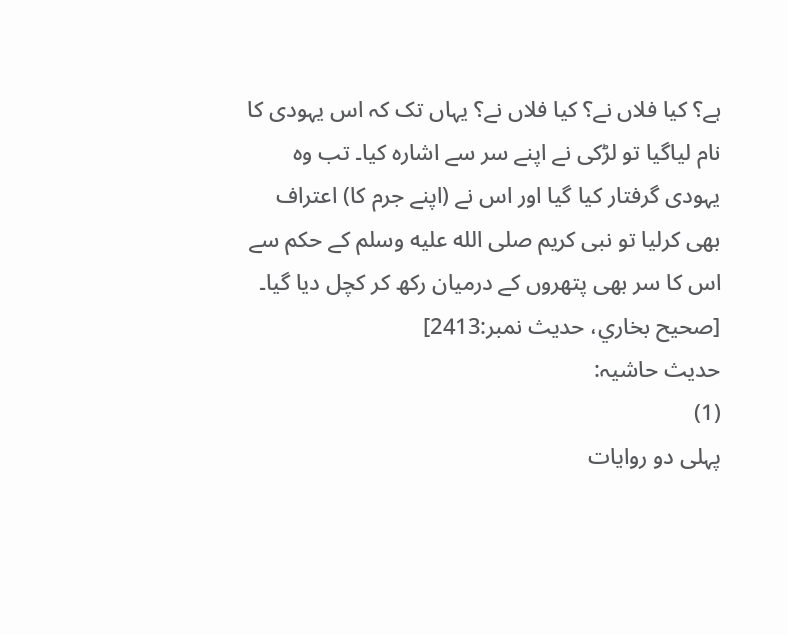ہے؟ کیا فلاں نے؟ کیا فلاں نے؟ یہاں تک کہ اس یہودی کا نام لیاگیا تو لڑکی نے اپنے سر سے اشارہ کیا۔ تب وہ یہودی گرفتار کیا گیا اور اس نے (اپنے جرم کا) اعتراف بھی کرلیا تو نبی کریم صلى الله عليه وسلم کے حکم سے اس کا سر بھی پتھروں کے درمیان رکھ کر کچل دیا گیا۔ [صحيح بخاري، حديث نمبر:2413]
حدیث حاشیہ:
(1)
پہلی دو روایات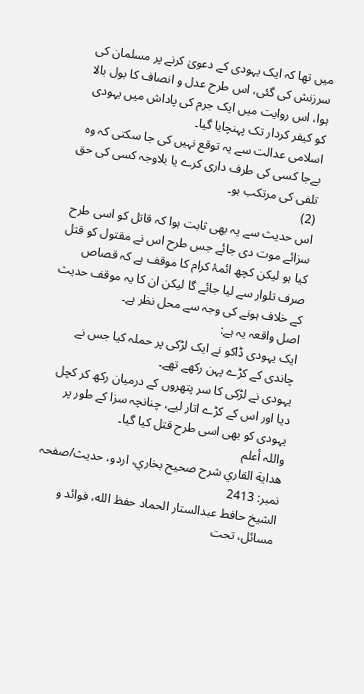میں تھا کہ ایک یہودی کے دعویٰ کرنے پر مسلمان کی سرزنش کی گئی، اس طرح عدل و انصاف کا بول بالا ہوا، اس روایت میں ایک جرم کی پاداش میں یہودی کو کیفر کردار تک پہنچایا گیا۔
اسلامی عدالت سے یہ توقع نہیں کی جا سکتی کہ وہ بےجا کسی کی طرف داری کرے یا بلاوجہ کسی کی حق تلفی کی مرتکب ہو۔
(2)
اس حدیث سے یہ بھی ثابت ہوا کہ قاتل کو اسی طرح سزائے موت دی جائے جس طرح اس نے مقتول کو قتل کیا ہو لیکن کچھ ائمۂ کرام کا موقف ہے کہ قصاص صرف تلوار سے لیا جائے گا لیکن ان کا یہ موقف حدیث کے خلاف ہونے کی وجہ سے محل نظر ہے۔
اصل واقعہ یہ ہے:
ایک یہودی ڈاکو نے ایک لڑکی پر حملہ کیا جس نے چاندی کے کڑے پہن رکھے تھے۔
یہودی نے لڑکی کا سر پتھروں کے درمیان رکھ کر کچل دیا اور اس کے کڑے اتار لیے، چنانچہ سزا کے طور پر یہودی کو بھی اسی طرح قتل کیا گیا۔
واللہ أعلم
هداية القاري شرح صحيح بخاري، اردو، حدیث/صفحہ نمبر: 2413
الشيخ حافط عبدالستار الحماد حفظ الله، فوائد و مسائل، تحت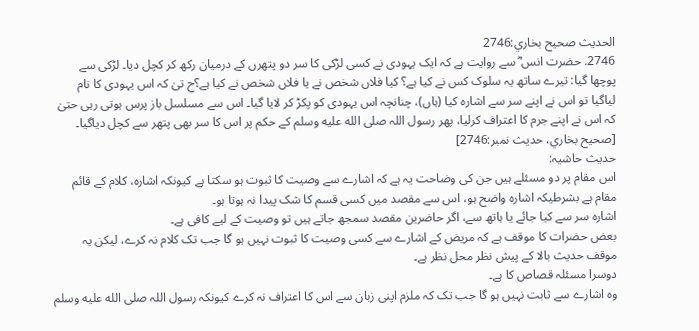الحديث صحيح بخاري:2746
2746. حضرت انس ؓ سے روایت ہے کہ ایک یہودی نے کسی لڑکی کا سر دو پتھرں کے درمیان رکھ کر کچل دیا۔ لڑکی سے پوچھا گیا: تیرے ساتھ یہ سلوک کس نے کیا ہے؟ کیا فلاں شخص نے یا فلاں شخص نے کیا ہے؟ح تیٰ کہ اس یہودی کا نام لیاگیا تو اس نے اپنے سر سے اشارہ کیا (ہاں)، چنانچہ اس یہودی کو پکڑ کر لایا گیا۔ اس سے مسلسل باز پرس ہوتی رہی حتیٰ کہ اس نے اپنے جرم کا اعتراف کرلیا، پھر رسول اللہ صلى الله عليه وسلم کے حکم پر اس کا سر بھی پتھر سے کچل دیاگیا۔ [صحيح بخاري، حديث نمبر:2746]
حدیث حاشیہ:
اس مقام پر دو مسئلے ہیں جن کی وضاحت یہ ہے کہ اشارے سے وصیت کا ثبوت ہو سکتا ہے کیونکہ اشارہ، کلام کے قائم مقام ہے بشرطیکہ اشارہ واضح ہو، اس سے مقصد میں کسی قسم کا شک پیدا نہ ہوتا ہو۔
اشارہ سر سے کیا جائے یا ہاتھ سے، اگر حاضرین مقصد سمجھ جاتے ہیں تو وصیت کے لیے کافی ہے۔
بعض حضرات کا موقف ہے کہ مریض کے اشارے سے کسی وصیت کا ثبوت نہیں ہو گا جب تک کلام نہ کرے، لیکن یہ موقف حدیث بالا کے پیش نظر محل نظر ہے۔
دوسرا مسئلہ قصاص کا ہے۔
وہ اشارے سے ثابت نہیں ہو گا جب تک کہ ملزم اپنی زبان سے اس کا اعتراف نہ کرے کیونکہ رسول اللہ صلى الله عليه وسلم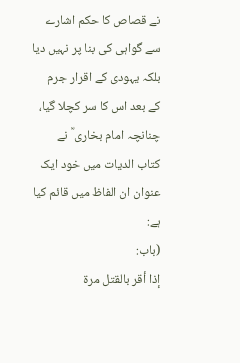نے قصاص کا حکم اشارے سے گواہی کی بنا پر نہیں دیا بلکہ یہودی کے اقرار جرم کے بعد اس کا سر کچلا گیا، چنانچہ امام بخاری ؒ نے کتاب الدیات میں خود ایک عنوان ان الفاظ میں قائم کیا ہے:
(باب:
إذا أقر بالقتل مرة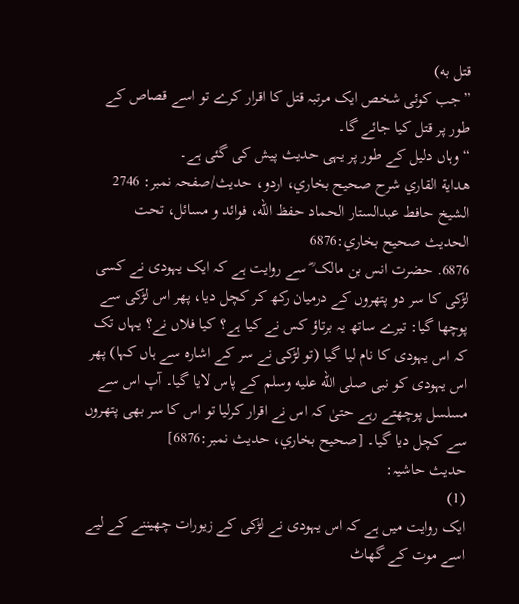قتل به)
”جب کوئی شخص ایک مرتبہ قتل کا اقرار کرے تو اسے قصاص کے طور پر قتل کیا جائے گا۔
“ وہاں دلیل کے طور پر یہی حدیث پیش کی گئی ہے۔
هداية القاري شرح صحيح بخاري، اردو، حدیث/صفحہ نمبر: 2746
الشيخ حافط عبدالستار الحماد حفظ الله، فوائد و مسائل، تحت الحديث صحيح بخاري:6876
6876. حضرت انس بن مالک ؓ سے روایت ہے کہ ایک یہودی نے کسی لڑکی کا سر دو پتھروں کے درمیان رکھ کر کچل دیا، پھر اس لڑکی سے پوچھا گیا: تیرے ساتھ یہ برتاؤ کس نے کیا ہے؟ کیا فلاں نے؟ یہاں تک کہ اس یہودی کا نام لیا گیا (تو لڑکی نے سر کے اشارہ سے ہاں کہا) پھر اس یہودی کو نبی صلى الله عليه وسلم کے پاس لایا گیا۔ آپ اس سے مسلسل پوچھتے رہے حتیٰ کہ اس نے اقرار کرلیا تو اس کا سر بھی پتھروں سے کچل دیا گیا۔ [صحيح بخاري، حديث نمبر:6876]
حدیث حاشیہ:
(1)
ایک روایت میں ہے کہ اس یہودی نے لڑکی کے زیورات چھیننے کے لیے اسے موت کے گھاٹ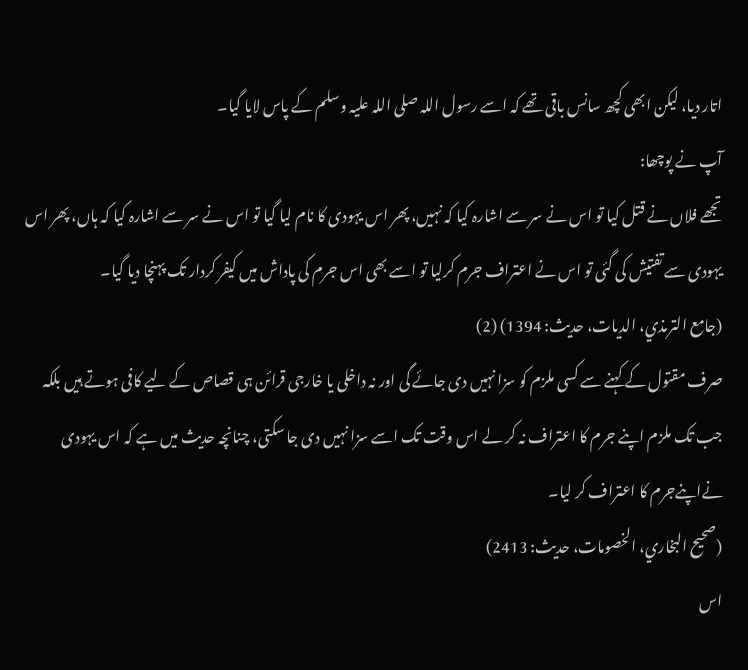اتار دیا، لیکن ابھی کچھ سانس باقی تھے کہ اسے رسول اللہ صلی اللہ علیہ وسلم کے پاس لایا گیا۔
آپ نے پوچھا:
تجھے فلاں نے قتل کیا تو اس نے سر سے اشارہ کیا کہ نہیں، پھر اس یہودی کا نام لیا گیا تو اس نے سر سے اشارہ کیا کہ ہاں، پھر اس یہودی سے تفتیش کی گئی تو اس نے اعتراف جرم کرلیا تو اسے بھی اس جرم کی پاداش میں کیفر کردار تک پہنچا دیا گیا۔
(جامع الترمذي، الدیات، حدیث: 1394) (2)
صرف مقتول کے کہنے سے کسی ملزم کو سزا نہیں دی جائے گی اور نہ داخلی یا خارجی قرائن ہی قصاص کے لیے کافی ہوتے ہیں بلکہ جب تک ملزم اپنے جرم کا اعتراف نہ کر لے اس وقت تک اسے سزا نہیں دی جا سکتی، چنانچہ حدیث میں ہے کہ اس یہودی نےاپنےجرم کا اعتراف کر لیا۔
(صحیح البخاري، الخصومات، حدیث: 2413)
اس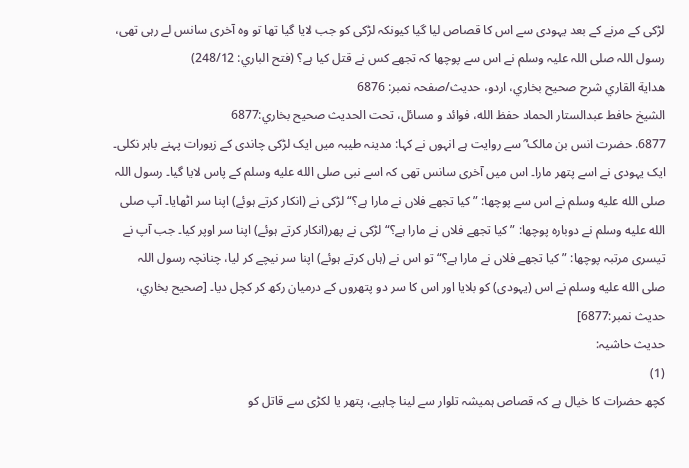لڑکی کے مرنے کے بعد یہودی سے اس کا قصاص لیا گیا کیونکہ لڑکی کو جب لایا گیا تھا تو وہ آخری سانس لے رہی تھی، رسول اللہ صلی اللہ علیہ وسلم نے اس سے پوچھا کہ تجھے کس نے قتل کیا ہے؟ (فتح الباري: 248/12)
هداية القاري شرح صحيح بخاري، اردو، حدیث/صفحہ نمبر: 6876
الشيخ حافط عبدالستار الحماد حفظ الله، فوائد و مسائل، تحت الحديث صحيح بخاري:6877
6877. حضرت انس بن مالک ؓ سے روایت ہے انہوں نے کہا: مدینہ طیبہ میں ایک لڑکی چاندی کے زیورات پہنے باہر نکلی۔ ایک یہودی نے اسے پتھر مارا۔ اس میں آخری سانس تھى کہ اسے نبی صلى الله عليه وسلم کے پاس لایا گیا۔ رسول اللہ صلى الله عليه وسلم نے اس سے پوچھا: ”کیا تجھے فلاں نے مارا ہے؟“ لڑکی نے (انکار کرتے ہوئے) اپنا سر اٹھایا۔ آپ صلى الله عليه وسلم نے دوبارہ پوچھا: ”کیا تجھے فلاں نے مارا ہے؟“ لڑکی نے پھر(انکار کرتے ہوئے) اپنا سر اوپر کیا۔ جب آپ نے تیسری مرتبہ پوچھا: ”کیا تجھے فلاں نے مارا ہے؟“ تو اس نے (ہاں کرتے ہوئے) اپنا سر نیچے کر لیا، چنانچہ رسول اللہ صلى الله عليه وسلم نے اس (یہودی) کو بلایا اور اس کا سر دو پتھروں کے درمیان رکھ کر کچل دیا۔ [صحيح بخاري، حديث نمبر:6877]
حدیث حاشیہ:
(1)
کچھ حضرات کا خیال ہے کہ قصاص ہمیشہ تلوار سے لینا چاہیے، پتھر یا لکڑی سے قاتل کو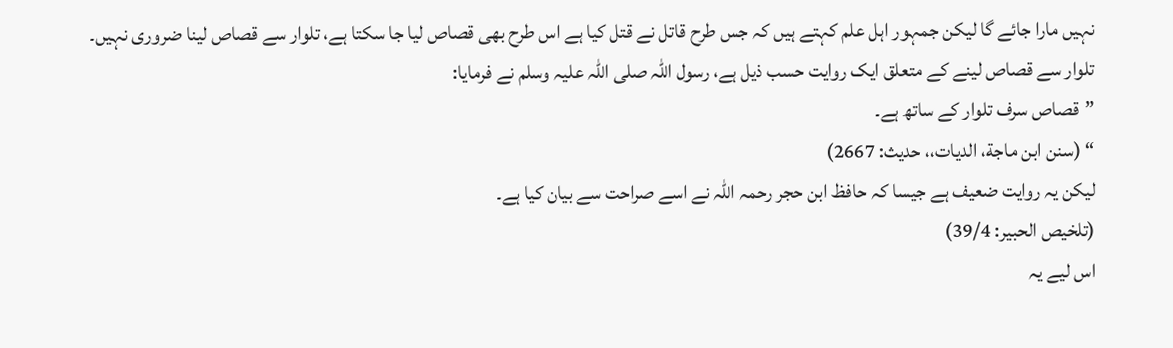نہیں مارا جائے گا لیکن جمہور اہل علم کہتے ہیں کہ جس طرح قاتل نے قتل کیا ہے اس طرح بھی قصاص لیا جا سکتا ہے، تلوار سے قصاص لینا ضروری نہیں۔
تلوار سے قصاص لینے کے متعلق ایک روایت حسب ذیل ہے، رسول اللہ صلی اللہ علیہ وسلم نے فرمایا:
”قصاص سرف تلوار کے ساتھ ہے۔
“ (سنن ابن ماجة، الدیات،، حدیث: 2667)
لیکن یہ روایت ضعیف ہے جیسا کہ حافظ ابن حجر رحمہ اللہ نے اسے صراحت سے بیان کیا ہے۔
(تلخیص الحبیر: 39/4)
اس لیے یہ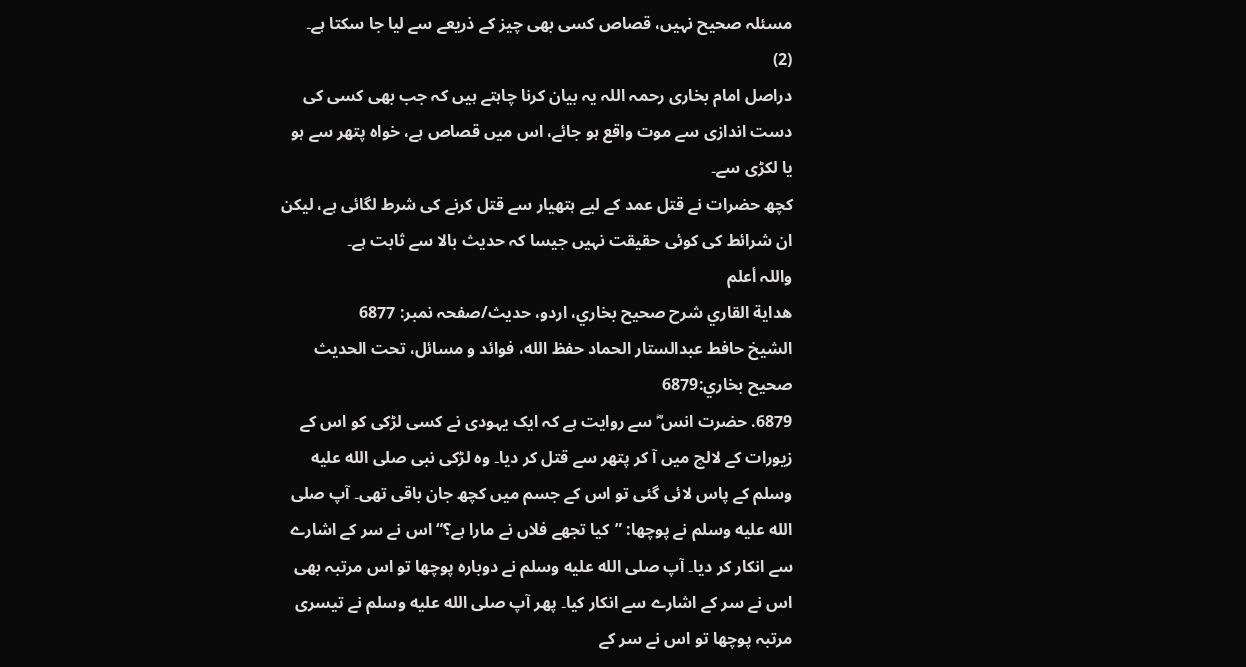مسئلہ صحیح نہیں، قصاص کسی بھی چیز کے ذریعے سے لیا جا سکتا ہے۔
(2)
دراصل امام بخاری رحمہ اللہ یہ بیان کرنا چاہتے ہیں کہ جب بھی کسی کی دست اندازی سے موت واقع ہو جائے، اس میں قصاص ہے، خواہ پتھر سے ہو یا لکڑی سے۔
کچھ حضرات نے قتل عمد کے لیے ہتھیار سے قتل کرنے کی شرط لگائی ہے، لیکن ان شرائط کی کوئی حقیقت نہیں جیسا کہ حدیث بالا سے ثابت ہے۔
واللہ أعلم
هداية القاري شرح صحيح بخاري، اردو، حدیث/صفحہ نمبر: 6877
الشيخ حافط عبدالستار الحماد حفظ الله، فوائد و مسائل، تحت الحديث صحيح بخاري:6879
6879. حضرت انس ؓ سے روایت ہے کہ ایک یہودی نے کسی لڑکی کو اس کے زیورات کے لالچ میں آ کر پتھر سے قتل کر دیا۔ وہ لڑکی نبی صلى الله عليه وسلم کے پاس لائی گئی تو اس کے جسم میں کچھ جان باقی تھی۔ آپ صلى الله عليه وسلم نے پوچھا: ”کیا تجھے فلاں نے مارا ہے؟“ اس نے سر کے اشارے سے انکار کر دیا۔ آپ صلى الله عليه وسلم نے دوبارہ پوچھا تو اس مرتبہ بھی اس نے سر کے اشارے سے انکار کیا۔ پھر آپ صلى الله عليه وسلم نے تیسری مرتبہ پوچھا تو اس نے سر کے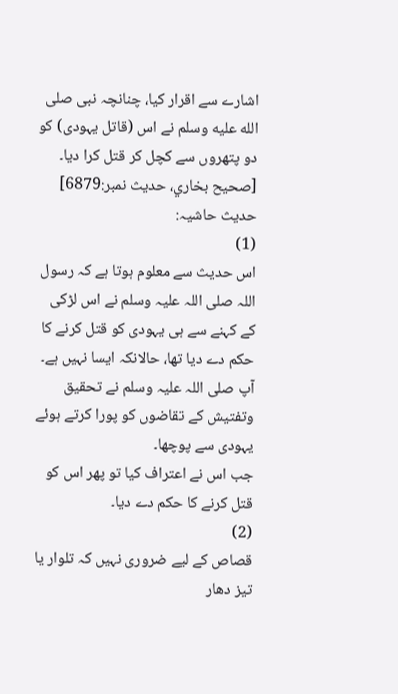اشارے سے اقرار کیا، چنانچہ نبی صلى الله عليه وسلم نے اس (قاتل یہودی) کو دو پتھروں سے کچل کر قتل کرا دیا۔ [صحيح بخاري، حديث نمبر:6879]
حدیث حاشیہ:
(1)
اس حدیث سے معلوم ہوتا ہے کہ رسول اللہ صلی اللہ علیہ وسلم نے اس لڑکی کے کہنے سے ہی یہودی کو قتل کرنے کا حکم دے دیا تھا، حالانکہ ایسا نہیں ہے۔
آپ صلی اللہ علیہ وسلم نے تحقیق وتفتیش کے تقاضوں کو پورا کرتے ہوئے یہودی سے پوچھا۔
جب اس نے اعتراف کیا تو پھر اس کو قتل کرنے کا حکم دے دیا۔
(2)
قصاص کے لیے ضروری نہیں کہ تلوار یا تیز دھار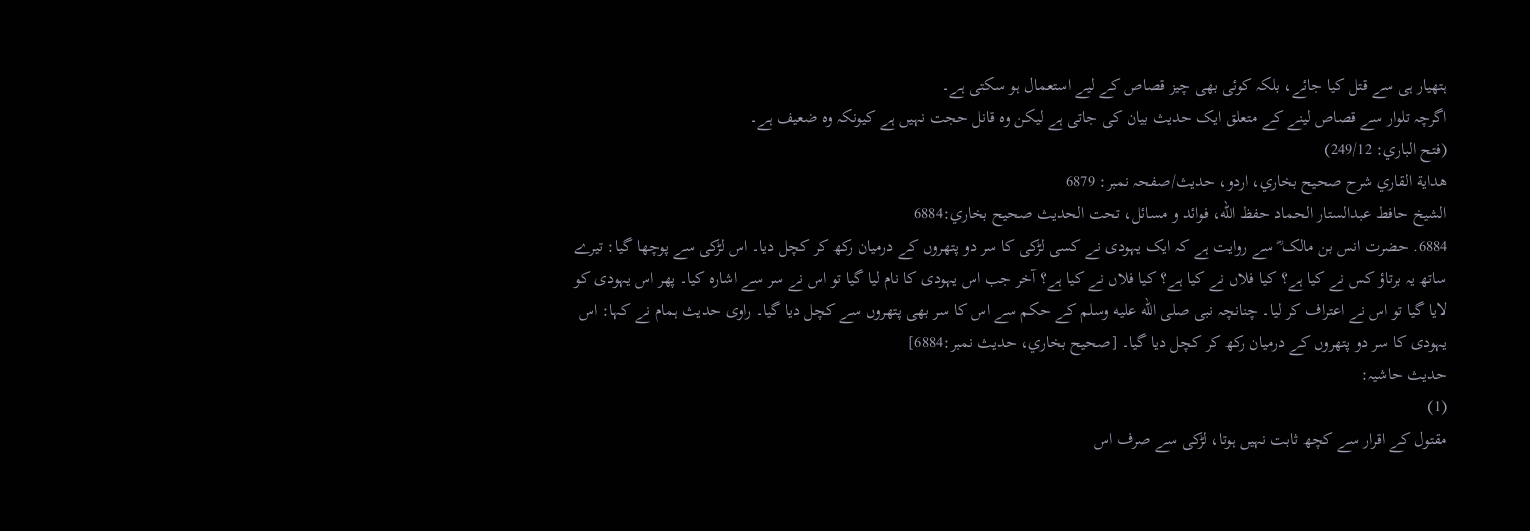ہتھیار ہی سے قتل کیا جائے، بلکہ کوئی بھی چیز قصاص کے لیے استعمال ہو سکتی ہے۔
اگرچہ تلوار سے قصاص لینے کے متعلق ایک حدیث بیان کی جاتی ہے لیکن وہ قانل حجت نہیں ہے کیونکہ وہ ضعیف ہے۔
(فتح الباري: 249/12)
هداية القاري شرح صحيح بخاري، اردو، حدیث/صفحہ نمبر: 6879
الشيخ حافط عبدالستار الحماد حفظ الله، فوائد و مسائل، تحت الحديث صحيح بخاري:6884
6884. حضرت انس بن مالک ؓ سے روایت ہے کہ ایک یہودی نے کسی لڑکی کا سر دو پتھروں کے درمیان رکھ کر کچل دیا۔ اس لڑکی سے پوچھا گیا: تیرے ساتھ یہ برتاؤ کس نے کیا ہے؟ کیا فلاں نے کیا ہے؟ کیا فلاں نے کیا ہے؟ آخر جب اس یہودی کا نام لیا گیا تو اس نے سر سے اشارہ کیا۔ پھر اس یہودی کو لایا گیا تو اس نے اعتراف کر لیا۔ چنانچہ نبی صلى الله عليه وسلم کے حکم سے اس کا سر بھی پتھروں سے کچل دیا گیا۔ راوی حدیث ہمام نے کہا: اس یہودی کا سر دو پتھروں کے درمیان رکھ کر کچل دیا گیا۔ [صحيح بخاري، حديث نمبر:6884]
حدیث حاشیہ:
(1)
مقتول کے اقرار سے کچھ ثابت نہیں ہوتا، لڑکی سے صرف اس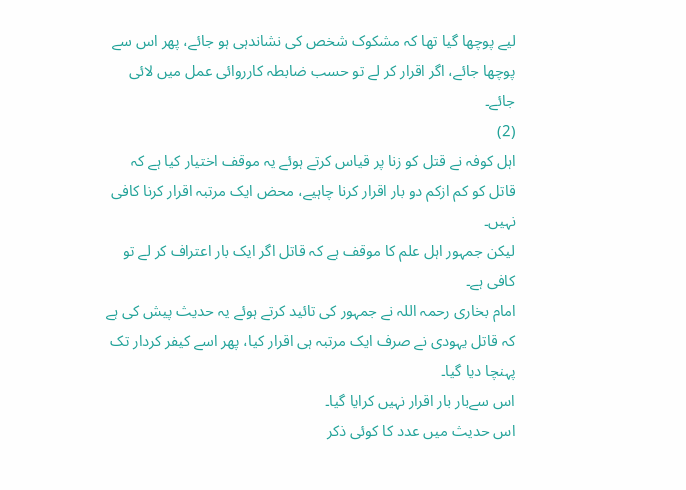لیے پوچھا گیا تھا کہ مشکوک شخص کی نشاندہی ہو جائے، پھر اس سے پوچھا جائے، اگر اقرار کر لے تو حسب ضابطہ کارروائی عمل میں لائی جائے۔
(2)
اہل کوفہ نے قتل کو زنا پر قیاس کرتے ہوئے یہ موقف اختیار کیا ہے کہ قاتل کو کم ازکم دو بار اقرار کرنا چاہیے، محض ایک مرتبہ اقرار کرنا کافی نہیں۔
لیکن جمہور اہل علم کا موقف ہے کہ قاتل اگر ایک بار اعتراف کر لے تو کافی ہے۔
امام بخاری رحمہ اللہ نے جمہور کی تائید کرتے ہوئے یہ حدیث پیش کی ہے کہ قاتل یہودی نے صرف ایک مرتبہ ہی اقرار کیا، پھر اسے کیفر کردار تک پہنچا دیا گیا۔
اس سےبار بار اقرار نہیں کرایا گیا۔
اس حدیث میں عدد کا کوئی ذکر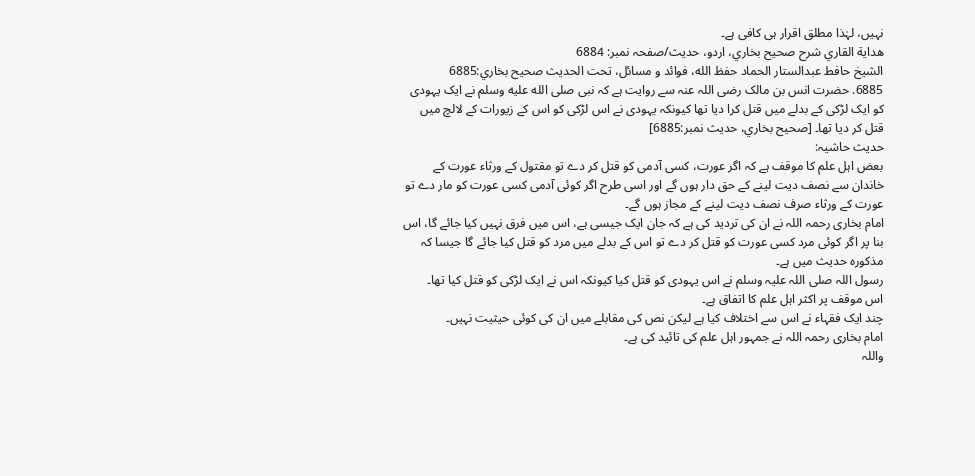نہیں، لہٰذا مطلق اقرار ہی کافی ہے۔
هداية القاري شرح صحيح بخاري، اردو، حدیث/صفحہ نمبر: 6884
الشيخ حافط عبدالستار الحماد حفظ الله، فوائد و مسائل، تحت الحديث صحيح بخاري:6885
6885. حضرت انس بن مالک رضی اللہ عنہ سے روایت ہے کہ نبی صلى الله عليه وسلم نے ایک یہودی کو ایک لڑکی کے بدلے میں قتل کرا دیا تھا کیونکہ یہودی نے اس لڑکی کو اس کے زیورات کے لالچ میں قتل کر دیا تھا۔ [صحيح بخاري، حديث نمبر:6885]
حدیث حاشیہ:
بعض اہل علم کا موقف ہے کہ اگر عورت، کسی آدمی کو قتل کر دے تو مقتول کے ورثاء عورت کے خاندان سے نصف دیت لینے کے حق دار ہوں گے اور اسی طرح اگر کوئی آدمی کسی عورت کو مار دے تو عورت کے ورثاء صرف نصف دیت لینے کے مجاز ہوں گے۔
امام بخاری رحمہ اللہ نے ان کی تردید کی ہے کہ جان ایک جیسی ہے، اس میں فرق نہیں کیا جائے گا، اس بنا پر اگر کوئی مرد کسی عورت کو قتل کر دے تو اس کے بدلے میں مرد کو قتل کیا جائے گا جیسا کہ مذکورہ حدیث میں ہے۔
رسول اللہ صلی اللہ علیہ وسلم نے اس یہودی کو قتل کیا کیونکہ اس نے ایک لڑکی کو قتل کیا تھا۔
اس موقف پر اکثر اہل علم کا اتفاق ہے۔
چند ایک فقہاء نے اس سے اختلاف کیا ہے لیکن نص کی مقابلے میں ان کی کوئی حیثیت نہیں۔
امام بخاری رحمہ اللہ نے جمہور اہل علم کی تائید کی ہے۔
واللہ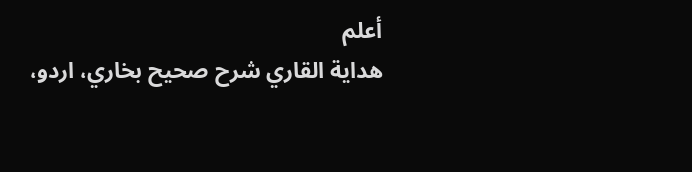أعلم
هداية القاري شرح صحيح بخاري، اردو،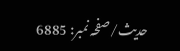حدیث/صفحہ نمبر: 6885